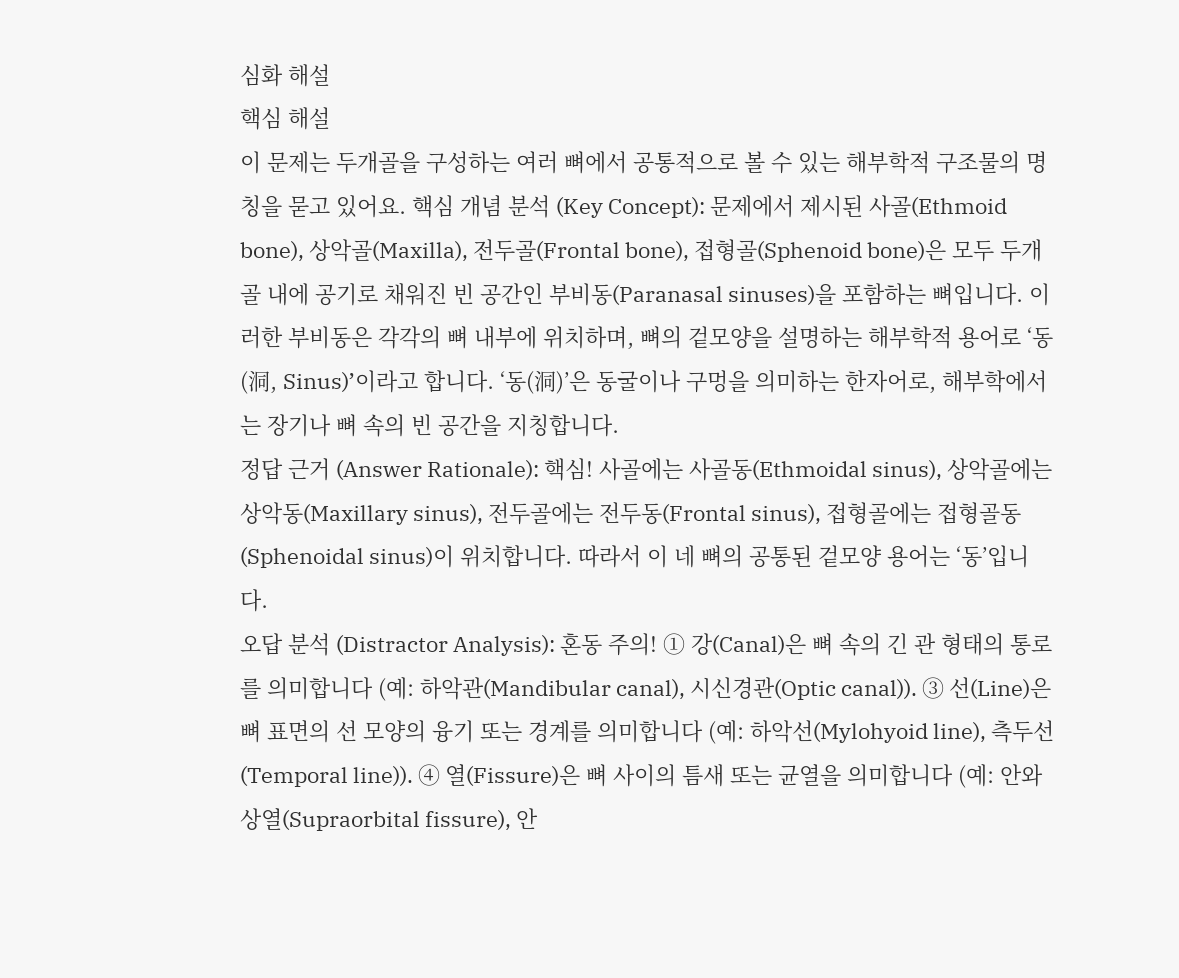심화 해설
핵심 해설
이 문제는 두개골을 구성하는 여러 뼈에서 공통적으로 볼 수 있는 해부학적 구조물의 명칭을 묻고 있어요. 핵심 개념 분석 (Key Concept): 문제에서 제시된 사골(Ethmoid bone), 상악골(Maxilla), 전두골(Frontal bone), 접형골(Sphenoid bone)은 모두 두개골 내에 공기로 채워진 빈 공간인 부비동(Paranasal sinuses)을 포함하는 뼈입니다. 이러한 부비동은 각각의 뼈 내부에 위치하며, 뼈의 겉모양을 설명하는 해부학적 용어로 ‘동(洞, Sinus)’이라고 합니다. ‘동(洞)’은 동굴이나 구멍을 의미하는 한자어로, 해부학에서는 장기나 뼈 속의 빈 공간을 지칭합니다.
정답 근거 (Answer Rationale): 핵심! 사골에는 사골동(Ethmoidal sinus), 상악골에는 상악동(Maxillary sinus), 전두골에는 전두동(Frontal sinus), 접형골에는 접형골동(Sphenoidal sinus)이 위치합니다. 따라서 이 네 뼈의 공통된 겉모양 용어는 ‘동’입니다.
오답 분석 (Distractor Analysis): 혼동 주의! ① 강(Canal)은 뼈 속의 긴 관 형태의 통로를 의미합니다 (예: 하악관(Mandibular canal), 시신경관(Optic canal)). ③ 선(Line)은 뼈 표면의 선 모양의 융기 또는 경계를 의미합니다 (예: 하악선(Mylohyoid line), 측두선(Temporal line)). ④ 열(Fissure)은 뼈 사이의 틈새 또는 균열을 의미합니다 (예: 안와상열(Supraorbital fissure), 안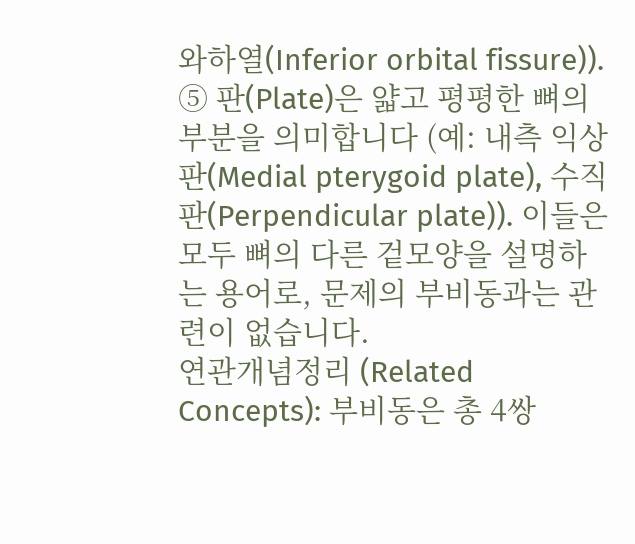와하열(Inferior orbital fissure)). ⑤ 판(Plate)은 얇고 평평한 뼈의 부분을 의미합니다 (예: 내측 익상판(Medial pterygoid plate), 수직판(Perpendicular plate)). 이들은 모두 뼈의 다른 겉모양을 설명하는 용어로, 문제의 부비동과는 관련이 없습니다.
연관개념정리 (Related Concepts): 부비동은 총 4쌍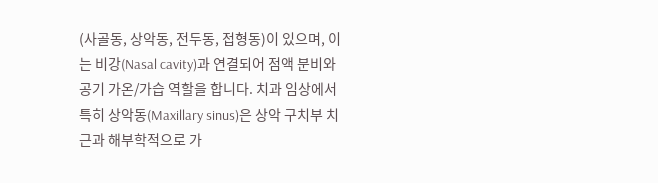(사골동, 상악동, 전두동, 접형동)이 있으며, 이는 비강(Nasal cavity)과 연결되어 점액 분비와 공기 가온/가습 역할을 합니다. 치과 임상에서 특히 상악동(Maxillary sinus)은 상악 구치부 치근과 해부학적으로 가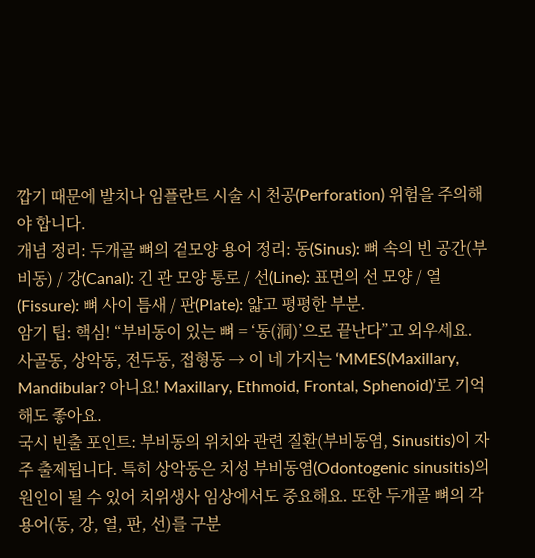깝기 때문에 발치나 임플란트 시술 시 천공(Perforation) 위험을 주의해야 합니다.
개념 정리: 두개골 뼈의 겉모양 용어 정리: 동(Sinus): 뼈 속의 빈 공간(부비동) / 강(Canal): 긴 관 모양 통로 / 선(Line): 표면의 선 모양 / 열(Fissure): 뼈 사이 틈새 / 판(Plate): 얇고 평평한 부분.
암기 팁: 핵심! “부비동이 있는 뼈 = ‘동(洞)’으로 끝난다”고 외우세요. 사골동, 상악동, 전두동, 접형동 → 이 네 가지는 ‘MMES(Maxillary, Mandibular? 아니요! Maxillary, Ethmoid, Frontal, Sphenoid)’로 기억해도 좋아요.
국시 빈출 포인트: 부비동의 위치와 관련 질환(부비동염, Sinusitis)이 자주 출제됩니다. 특히 상악동은 치성 부비동염(Odontogenic sinusitis)의 원인이 될 수 있어 치위생사 임상에서도 중요해요. 또한 두개골 뼈의 각 용어(동, 강, 열, 판, 선)를 구분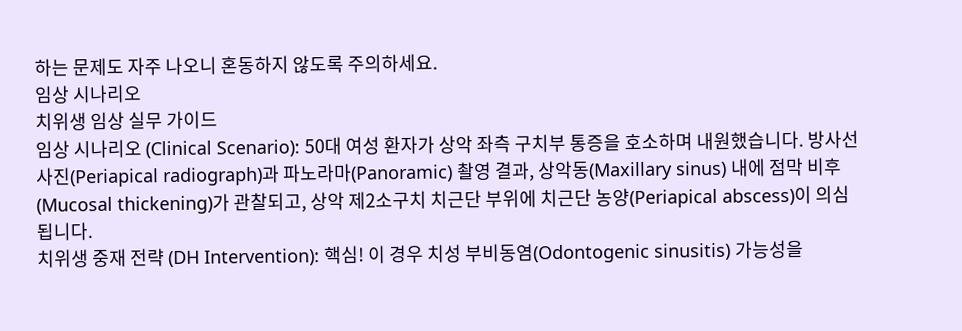하는 문제도 자주 나오니 혼동하지 않도록 주의하세요.
임상 시나리오
치위생 임상 실무 가이드
임상 시나리오 (Clinical Scenario): 50대 여성 환자가 상악 좌측 구치부 통증을 호소하며 내원했습니다. 방사선 사진(Periapical radiograph)과 파노라마(Panoramic) 촬영 결과, 상악동(Maxillary sinus) 내에 점막 비후(Mucosal thickening)가 관찰되고, 상악 제2소구치 치근단 부위에 치근단 농양(Periapical abscess)이 의심됩니다.
치위생 중재 전략 (DH Intervention): 핵심! 이 경우 치성 부비동염(Odontogenic sinusitis) 가능성을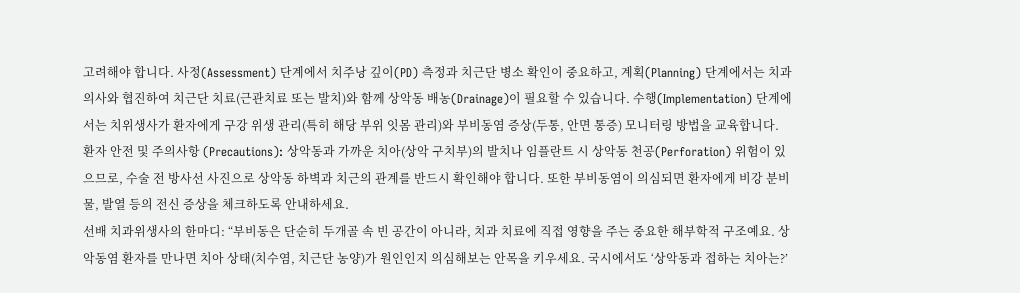고려해야 합니다. 사정(Assessment) 단계에서 치주낭 깊이(PD) 측정과 치근단 병소 확인이 중요하고, 계획(Planning) 단계에서는 치과의사와 협진하여 치근단 치료(근관치료 또는 발치)와 함께 상악동 배농(Drainage)이 필요할 수 있습니다. 수행(Implementation) 단계에서는 치위생사가 환자에게 구강 위생 관리(특히 해당 부위 잇몸 관리)와 부비동염 증상(두통, 안면 통증) 모니터링 방법을 교육합니다.
환자 안전 및 주의사항 (Precautions): 상악동과 가까운 치아(상악 구치부)의 발치나 임플란트 시 상악동 천공(Perforation) 위험이 있으므로, 수술 전 방사선 사진으로 상악동 하벽과 치근의 관계를 반드시 확인해야 합니다. 또한 부비동염이 의심되면 환자에게 비강 분비물, 발열 등의 전신 증상을 체크하도록 안내하세요.
선배 치과위생사의 한마디: “부비동은 단순히 두개골 속 빈 공간이 아니라, 치과 치료에 직접 영향을 주는 중요한 해부학적 구조예요. 상악동염 환자를 만나면 치아 상태(치수염, 치근단 농양)가 원인인지 의심해보는 안목을 키우세요. 국시에서도 ‘상악동과 접하는 치아는?’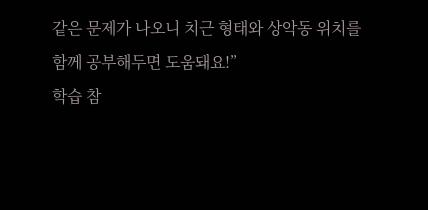같은 문제가 나오니 치근 형태와 상악동 위치를 함께 공부해두면 도움돼요!”
학습 참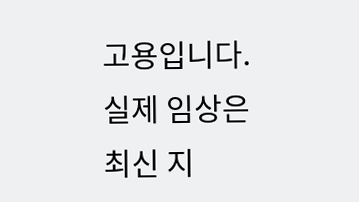고용입니다. 실제 임상은 최신 지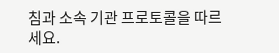침과 소속 기관 프로토콜을 따르세요.